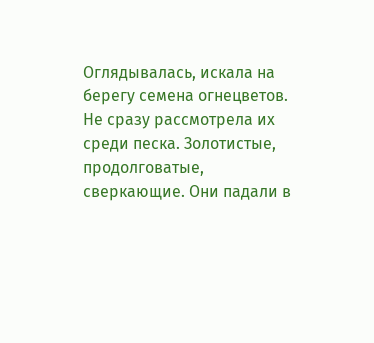Оглядывалась, искала на берегу семена огнецветов. Не сразу рассмотрела их среди песка. Золотистые, продолговатые, сверкающие. Они падали в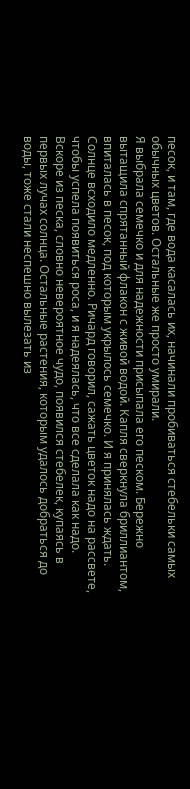песок, и там, где вода касалась их, начинали пробиваться стебельки самых обычных цветов. Остальные же просто умирали.
Я выбрала семечко и для надежности присыпала его песком. Бережно вытащила спрятанный флакон с живой водой. Капля сверкнула бриллиантом, впиталась в песок, под которым укрылось семечко. И я принялась ждать.
Солнце всходило медленно. Ричард говорил, сажать цветок надо на рассвете, чтобы успела появиться роса, и я надеялась, что все сделала как надо.
Вскоре из песка, словно невероятное чудо, появился стебелек, купаясь в первых лучах солнца. Остальные растения, которым удалось добраться до воды, тоже стали неспешно вылезать из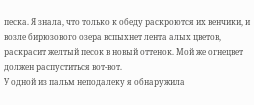песка. Я знала, что только к обеду раскроются их венчики, и возле бирюзового озера вспыхнет лента алых цветов, раскрасит желтый песок в новый оттенок. Мой же огнецвет должен распуститься вот-вот.
У одной из пальм неподалеку я обнаружила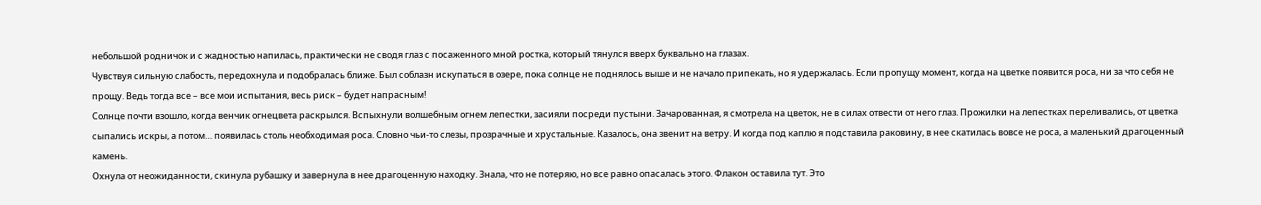небольшой родничок и с жадностью напилась, практически не сводя глаз с посаженного мной ростка, который тянулся вверх буквально на глазах.
Чувствуя сильную слабость, передохнула и подобралась ближе. Был соблазн искупаться в озере, пока солнце не поднялось выше и не начало припекать, но я удержалась. Если пропущу момент, когда на цветке появится роса, ни за что себя не прощу. Ведь тогда все – все мои испытания, весь риск – будет напрасным!
Солнце почти взошло, когда венчик огнецвета раскрылся. Вспыхнули волшебным огнем лепестки, засияли посреди пустыни. Зачарованная, я смотрела на цветок, не в силах отвести от него глаз. Прожилки на лепестках переливались, от цветка сыпались искры, а потом… появилась столь необходимая роса. Словно чьи-то слезы, прозрачные и хрустальные. Казалось, она звенит на ветру. И когда под каплю я подставила раковину, в нее скатилась вовсе не роса, а маленький драгоценный камень.
Охнула от неожиданности, скинула рубашку и завернула в нее драгоценную находку. Знала, что не потеряю, но все равно опасалась этого. Флакон оставила тут. Это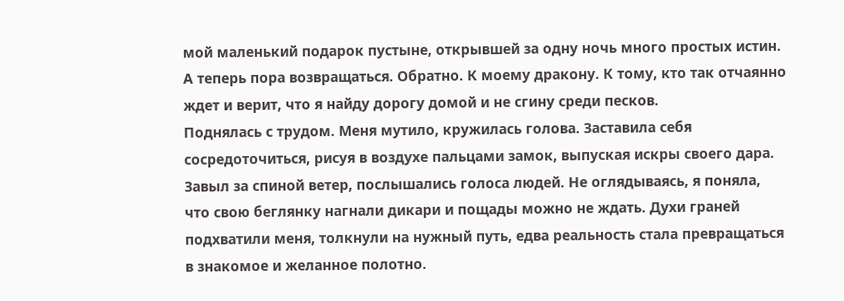мой маленький подарок пустыне, открывшей за одну ночь много простых истин.
А теперь пора возвращаться. Обратно. К моему дракону. К тому, кто так отчаянно ждет и верит, что я найду дорогу домой и не сгину среди песков.
Поднялась с трудом. Меня мутило, кружилась голова. Заставила себя сосредоточиться, рисуя в воздухе пальцами замок, выпуская искры своего дара.
Завыл за спиной ветер, послышались голоса людей. Не оглядываясь, я поняла, что свою беглянку нагнали дикари и пощады можно не ждать. Духи граней подхватили меня, толкнули на нужный путь, едва реальность стала превращаться в знакомое и желанное полотно.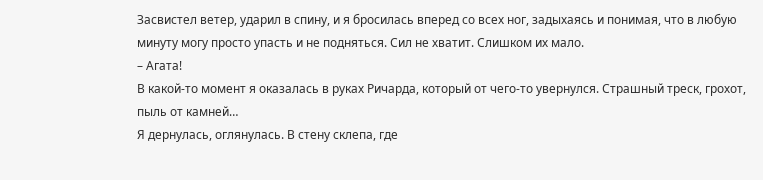Засвистел ветер, ударил в спину, и я бросилась вперед со всех ног, задыхаясь и понимая, что в любую минуту могу просто упасть и не подняться. Сил не хватит. Слишком их мало.
– Агата!
В какой-то момент я оказалась в руках Ричарда, который от чего-то увернулся. Страшный треск, грохот, пыль от камней…
Я дернулась, оглянулась. В стену склепа, где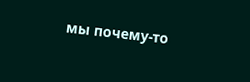мы почему-то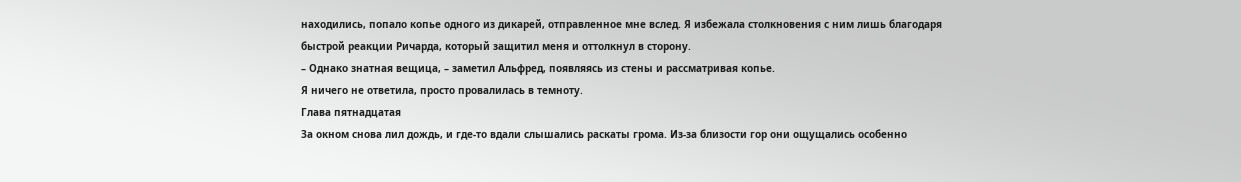находились, попало копье одного из дикарей, отправленное мне вслед. Я избежала столкновения с ним лишь благодаря быстрой реакции Ричарда, который защитил меня и оттолкнул в сторону.
– Однако знатная вещица, – заметил Альфред, появляясь из стены и рассматривая копье.
Я ничего не ответила, просто провалилась в темноту.
Глава пятнадцатая
За окном снова лил дождь, и где-то вдали слышались раскаты грома. Из-за близости гор они ощущались особенно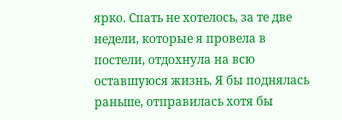ярко. Спать не хотелось, за те две недели, которые я провела в постели, отдохнула на всю оставшуюся жизнь. Я бы поднялась раньше, отправилась хотя бы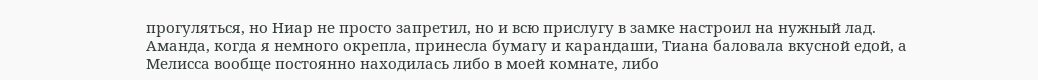прогуляться, но Ниар не просто запретил, но и всю прислугу в замке настроил на нужный лад. Аманда, когда я немного окрепла, принесла бумагу и карандаши, Тиана баловала вкусной едой, а Мелисса вообще постоянно находилась либо в моей комнате, либо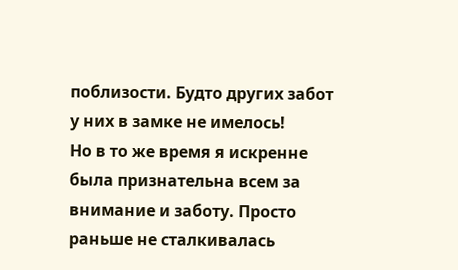поблизости. Будто других забот у них в замке не имелось!
Но в то же время я искренне была признательна всем за внимание и заботу. Просто раньше не сталкивалась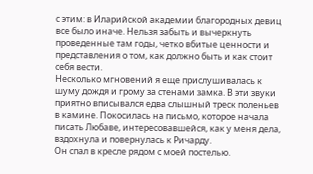с этим: в Иларийской академии благородных девиц все было иначе. Нельзя забыть и вычеркнуть проведенные там годы, четко вбитые ценности и представления о том, как должно быть и как стоит себя вести.
Несколько мгновений я еще прислушивалась к шуму дождя и грому за стенами замка. В эти звуки приятно вписывался едва слышный треск поленьев в камине. Покосилась на письмо, которое начала писать Любаве, интересовавшейся, как у меня дела, вздохнула и повернулась к Ричарду.
Он спал в кресле рядом с моей постелью.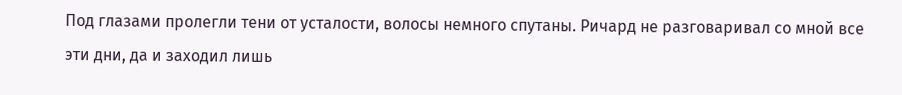Под глазами пролегли тени от усталости, волосы немного спутаны. Ричард не разговаривал со мной все эти дни, да и заходил лишь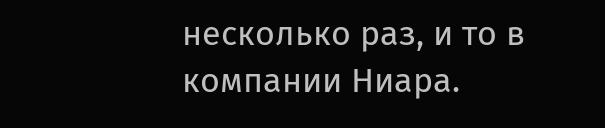несколько раз, и то в компании Ниара.